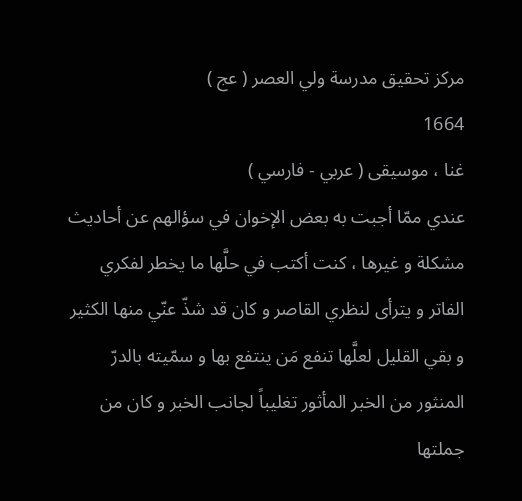مركز تحقيق مدرسة ولي العصر ( عج )
1664
غنا ، موسيقى ( عربي - فارسي )
عندي ممّا أجبت به بعض الإخوان في سؤالهم عن أحاديث مشكلة و غيرها ، كنت أكتب في حلَّها ما يخطر لفكري الفاتر و يترأى لنظري القاصر و كان قد شذّ عنّي منها الكثير و بقي القليل لعلَّها تنفع مَن ينتفع بها و سمّيته بالدرّ المنثور من الخبر المأثور تغليباً لجانب الخبر و كان من جملتها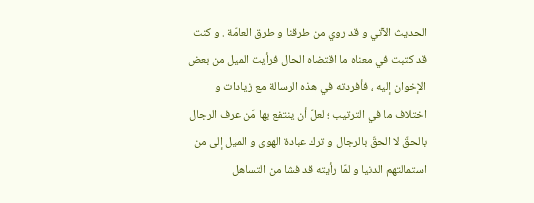الحديث الآتي و قد روي من طرقنا و طرق العامّة . و كنت قد كتبت في معناه ما اقتضاه الحال فرأيت الميل من بعض الإخوان إليه ، فأفردته في هذه الرسالة مع زيادات و اختلاف ما في الترتيب ؛ لعلّ أن ينتفع بها مَن عرف الرجال بالحقّ لا الحقّ بالرجال و ترك عبادة الهوى و الميل إلى من استمالتهم الدنيا و لمّا رأيته قد فشا من التساهل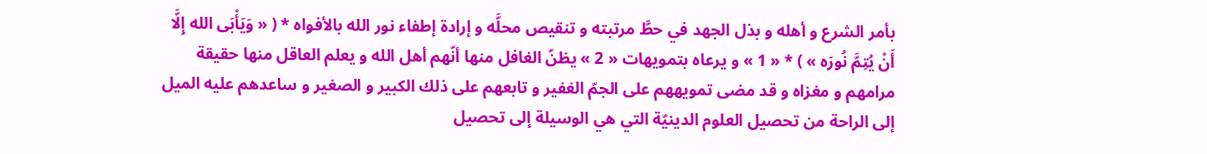بأمر الشرع و أهله و بذل الجهد في حطَّ مرتبته و تنقيص محلَّه و إرادة إطفاء نور الله بالأفواه * ( « وَيَأْبَى الله إِلَّا أَنْ يُتِمَّ نُورَه » ) * « 1 » و يرعاه بتمويهات « 2 » يظنّ الغافل منها أنّهم أهل الله و يعلم العاقل منها حقيقة مرامهم و مغزاه و قد مضى تمويههم على الجمّ الغفير و تابعهم على ذلك الكبير و الصغير و ساعدهم عليه الميل إلى الراحة من تحصيل العلوم الدينيّة التي هي الوسيلة إلى تحصيل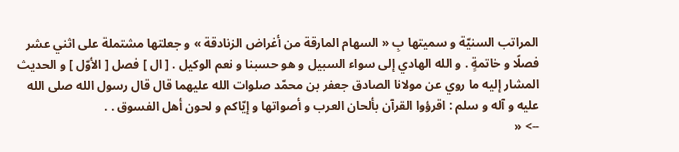المراتب السنيّة و سميتها بِ « السهام المارقة من أغراض الزنادقة » و جعلتها مشتملة على اثني عشر فصلًا و خاتمةٍ . و الله الهادي إلى سواء السبيل و هو حسبنا و نعم الوكيل . [ ال ] فصل [ الأوّل ] و الحديث المشار إليه ما روي عن مولانا الصادق جعفر بن محمّد صلوات الله عليهما قال قال رسول الله صلى الله عليه و آله و سلم : اقرؤوا القرآن بألحان العرب و أصواتها و إيّاكم و لحون أهل الفسوق . .
--> «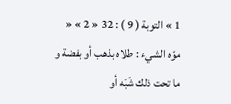1 » التوبة ( 9 ) : 32 « 2 » « موّه الشيء : طلاه بذهب أو بفضة و ما تحت ذلك شَبَه أو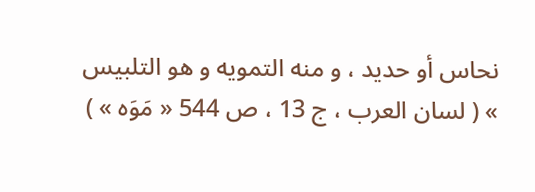نحاس أو حديد ، و منه التمويه و هو التلبيس » ( لسان العرب ، ج 13 ، ص 544 « مَوَه » )